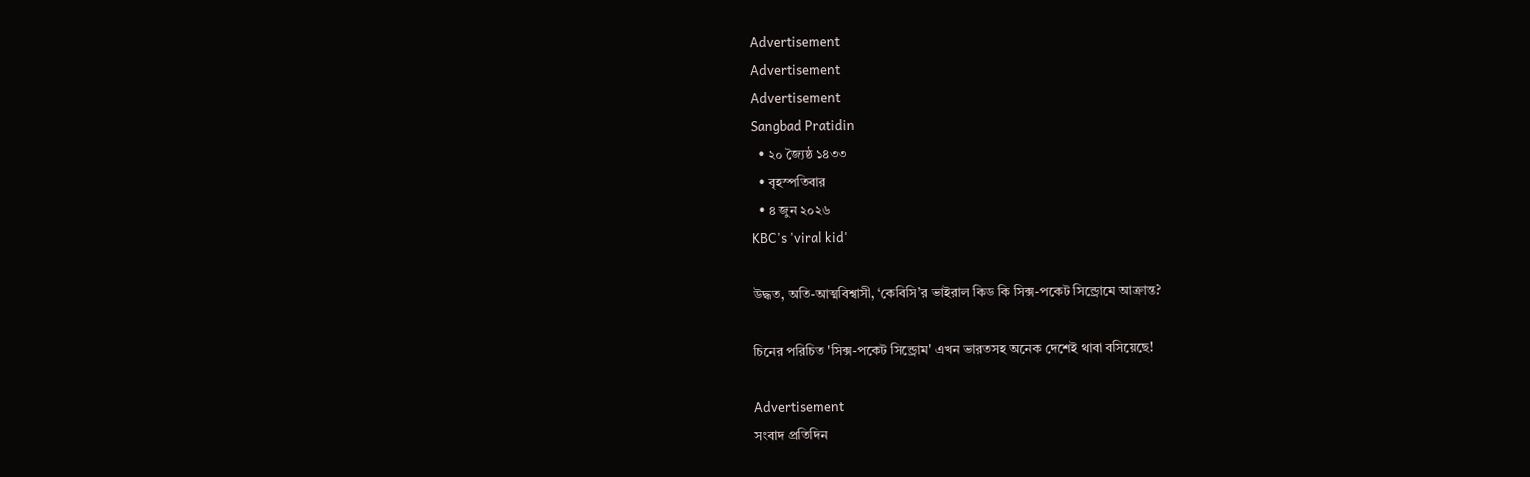Advertisement
Advertisement
Advertisement
Sangbad Pratidin
  • ২০ জ্যৈষ্ঠ ১৪৩৩
  • বৃহস্পতিবার
  • ৪ জুন ২০২৬
KBC's 'viral kid'

উদ্ধত, অতি-আত্মবিশ্বাসী, ‘কেবিসি’র ভাইরাল কিড কি সিক্স-পকেট সিন্ড্রোমে আক্রান্ত?

চিনের পরিচিত 'সিক্স-পকেট সিন্ড্রোম' এখন ভারতসহ অনেক দেশেই থাবা বসিয়েছে!

Advertisement
সংবাদ প্রতিদিন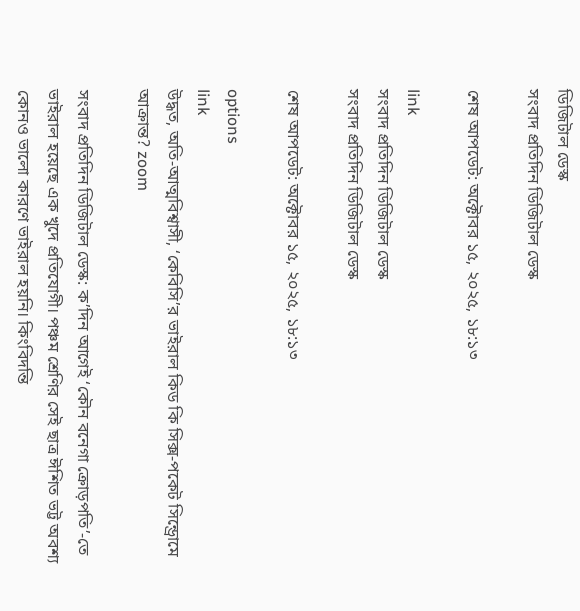ডিজিটাল ডেস্ক
সংবাদ প্রতিদিন ডিজিটাল ডেস্ক

শেষ আপডেট: অক্টোবর ১৫, ২০২৫, ১৮:১৩

link
সংবাদ প্রতিদিন ডিজিটাল ডেস্ক
সংবাদ প্রতিদিন ডিজিটাল ডেস্ক

শেষ আপডেট: অক্টোবর ১৫, ২০২৫, ১৮:১৩

options
link
উদ্ধত, অতি-আত্মবিশ্বাসী, ‘কেবিসি’র ভাইরাল কিড কি সিক্স-পকেট সিন্ড্রোমে আক্রান্ত? zoom

সংবাদ প্রতিদিন ডিজিটাল ডেস্ক: ক’দিন আগেই ‘কৌন বনেগা ক্রোড়পতি’-তে ভাইরাল হয়েছে এক খুদে প্রতিযোগী। পঞ্চম শ্রেণির সেই ছাত্র ঈশিত ভট্ট অবশ্য কোনও ভালো কারণে ভাইরাল হয়নি। কিংবিদন্তি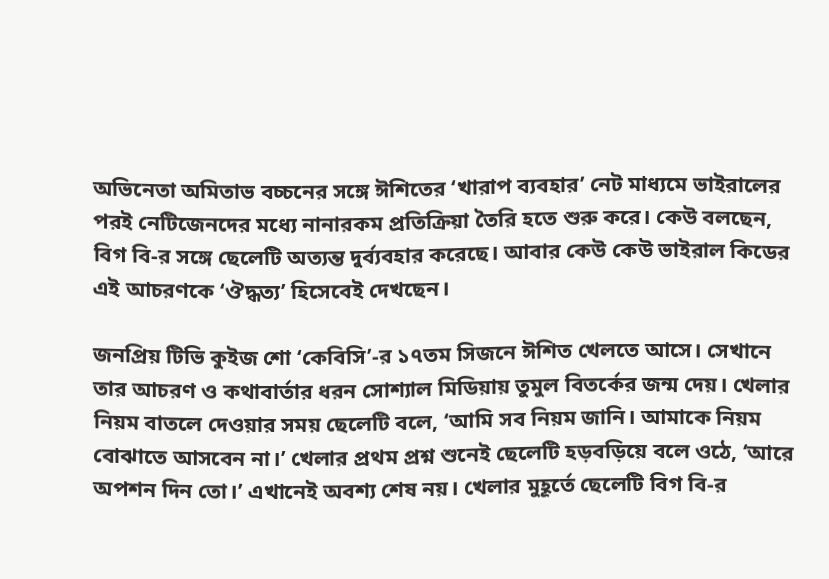অভিনেতা অমিতাভ বচ্চনের সঙ্গে ঈশিতের ‘খারাপ ব্যবহার’ নেট মাধ্যমে ভাইরালের পরই নেটিজেনদের মধ্যে নানারকম প্রতিক্রিয়া তৈরি হতে শুরু করে। কেউ বলছেন, বিগ বি-র সঙ্গে ছেলেটি অত্যন্ত দুর্ব্যবহার করেছে। আবার কেউ কেউ ভাইরাল কিডের এই আচরণকে ‘ঔদ্ধত্য’ হিসেবেই দেখছেন।

জনপ্রিয় টিভি কুইজ শো ‘কেবিসি’-র ১৭তম সিজনে ঈশিত খেলতে আসে। সেখানে তার আচরণ ও কথাবার্তার ধরন সোশ্যাল মিডিয়ায় তুমুল বিতর্কের জন্ম দেয়। খেলার নিয়ম বাতলে দেওয়ার সময় ছেলেটি বলে, ‘আমি সব নিয়ম জানি। আমাকে নিয়ম বোঝাতে আসবেন না।’ খেলার প্রথম প্রশ্ন শুনেই ছেলেটি হড়বড়িয়ে বলে ওঠে, ‘আরে অপশন দিন তো।’ এখানেই অবশ্য শেষ নয়। খেলার মুহূর্তে ছেলেটি বিগ বি-র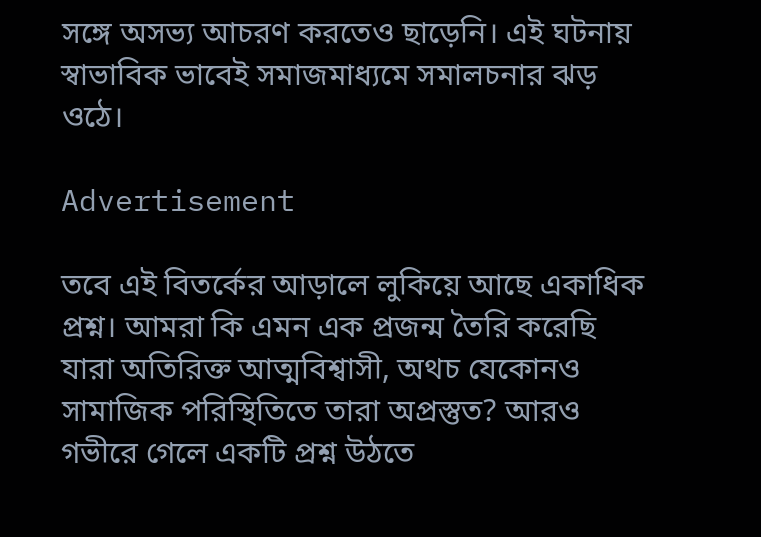সঙ্গে অসভ্য আচরণ করতেও ছাড়েনি। এই ঘটনায় স্বাভাবিক ভাবেই সমাজমাধ্যমে সমালচনার ঝড় ওঠে।

Advertisement

তবে এই বিতর্কের আড়ালে লুকিয়ে আছে একাধিক প্রশ্ন। আমরা কি এমন এক প্রজন্ম তৈরি করেছি যারা অতিরিক্ত আত্মবিশ্বাসী, অথচ যেকোনও সামাজিক পরিস্থিতিতে তারা অপ্রস্তুত? আরও গভীরে গেলে একটি প্রশ্ন উঠতে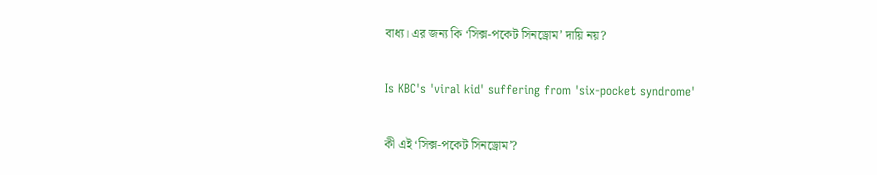বাধ্য। এর জন্য কি ‘সিক্স-পকেট সিনড্রোম’ দায়ি নয়?

Is KBC's 'viral kid' suffering from 'six-pocket syndrome'

কী এই ‘সিক্স-পকেট সিনড্রোম’?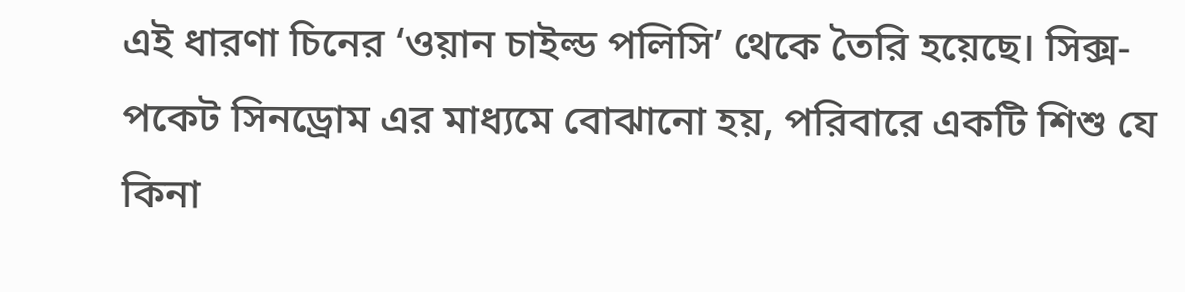এই ধারণা চিনের ‘ওয়ান চাইল্ড পলিসি’ থেকে তৈরি হয়েছে। সিক্স-পকেট সিনড্রোম এর মাধ্যমে বোঝানো হয়, পরিবারে একটি শিশু যে কিনা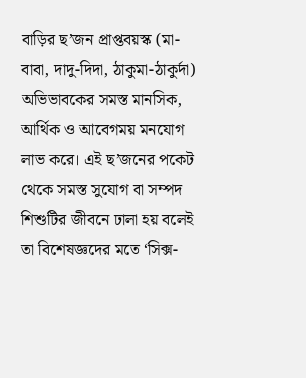বাড়ির ছ’জন প্রাপ্তবয়স্ক (মা-বাবা, দাদু-দিদা, ঠাকুমা-ঠাকুর্দা) অভিভাবকের সমস্ত মানসিক, আর্থিক ও আবেগময় মনযোগ লাভ করে। এই ছ’জনের পকেট থেকে সমস্ত সুযোগ বা সম্পদ শিশুটির জীবনে ঢালা হয় বলেই তা বিশেষজ্ঞদের মতে ‘সিক্স-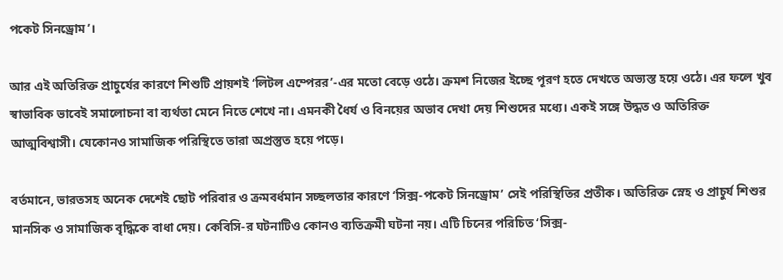পকেট সিনড্রোম’।

আর এই অতিরিক্ত প্রাচুর্যের কারণে শিশুটি প্রায়শই ‘লিটল এম্পেরর’-এর মতো বেড়ে ওঠে। ক্রমশ নিজের ইচ্ছে পূরণ হতে দেখতে অভ্যস্ত হয়ে ওঠে। এর ফলে খুব স্বাভাবিক ভাবেই সমালোচনা বা ব্যর্থতা মেনে নিতে শেখে না। এমনকী ধৈর্য ও বিনয়ের অভাব দেখা দেয় শিশুদের মধ্যে। একই সঙ্গে উদ্ধত ও অতিরিক্ত আত্মবিশ্বাসী। যেকোনও সামাজিক পরিস্থিতে তারা অপ্রস্তুত হয়ে পড়ে।

বর্তমানে, ভারতসহ অনেক দেশেই ছোট পরিবার ও ক্রমবর্ধমান সচ্ছলতার কারণে ‘সিক্স-পকেট সিনড্রোম’ সেই পরিস্থিতির প্রতীক। অতিরিক্ত স্নেহ ও প্রাচুর্য শিশুর মানসিক ও সামাজিক বৃদ্ধিকে বাধা দেয়। কেবিসি-র ঘটনাটিও কোনও ব্যতিক্রমী ঘটনা নয়। এটি চিনের পরিচিত ‘সিক্স-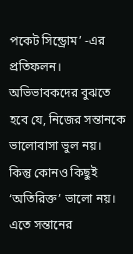পকেট সিন্ড্রোম’ -এর প্রতিফলন। অভিভাবকদের বুঝতে হবে যে, নিজের সন্তানকে ভালোবাসা ভুল নয়। কিন্তু কোনও কিছুই ‘অতিরিক্ত’ ভালো নয়। এতে সন্তানের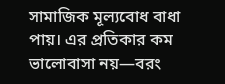সামাজিক মূল্যবোধ বাধা পায়। এর প্রতিকার কম ভালোবাসা নয়—বরং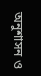অনুশাসন ও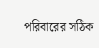পরিবারের সঠিক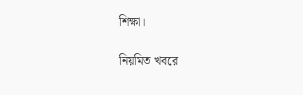শিক্ষা।

নিয়মিত খবরে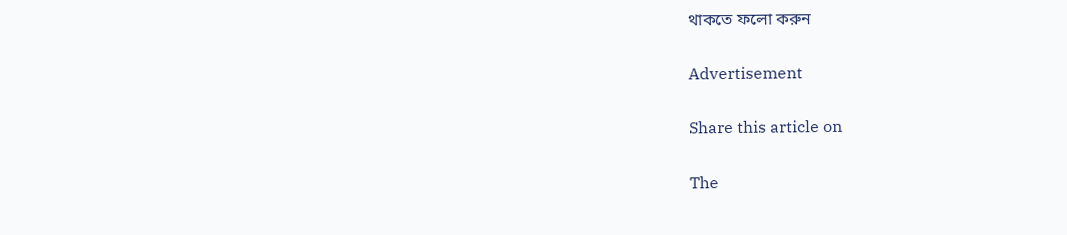থাকতে ফলো করুন

Advertisement

Share this article on

The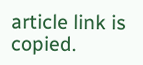article link is copied.